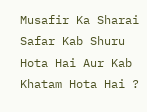Musafir Ka Sharai Safar Kab Shuru Hota Hai Aur Kab Khatam Hota Hai ?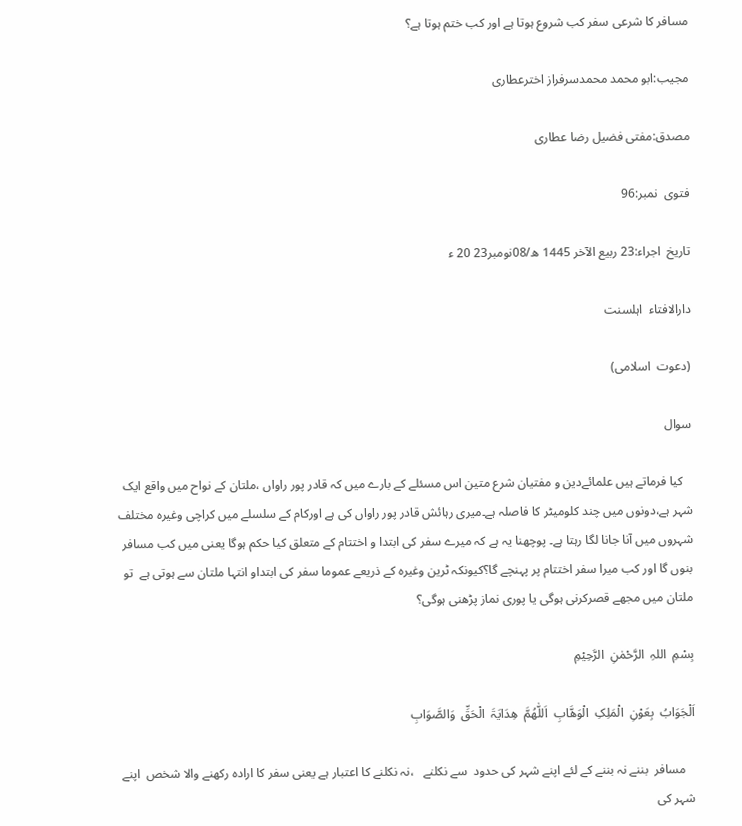مسافر کا شرعی سفر کب شروع ہوتا ہے اور کب ختم ہوتا ہے؟

مجیب:ابو محمد محمدسرفراز اخترعطاری

مصدق:مفتی فضیل رضا عطاری

فتوی  نمبر:96

تاریخ  اجراء:23 ربیع الآخر 1445 ھ/08نومبر23 20 ء

دارالافتاء  اہلسنت

(دعوت  اسلامی)

سوال

   کیا فرماتے ہیں علمائےدین و مفتیان شرع متین اس مسئلے کے بارے میں کہ قادر پور راواں ،ملتان کے نواح میں واقع ایک شہر ہے،دونوں میں چند کلومیٹر کا فاصلہ ہے۔میری رہائش قادر پور راواں کی ہے اورکام کے سلسلے میں کراچی وغیرہ مختلف شہروں میں آنا جانا لگا رہتا ہے۔ پوچھنا یہ ہے کہ میرے سفر کی ابتدا و اختتام کے متعلق کیا حکم ہوگا یعنی میں کب مسافر بنوں گا اور کب میرا سفر اختتام پر پہنچے گا؟کیونکہ ٹرین وغیرہ کے ذریعے عموما سفر کی ابتداو انتہا ملتان سے ہوتی ہے  تو ملتان میں مجھے قصرکرنی ہوگی یا پوری نماز پڑھنی ہوگی؟

بِسْمِ  اللہِ  الرَّحْمٰنِ  الرَّحِیْمِ

اَلْجَوَابُ  بِعَوْنِ  الْمَلِکِ  الْوَھَّابِ  اَللّٰھُمَّ  ھِدَایَۃَ  الْحَقِّ  وَالصَّوَابِ

   مسافر  بننے نہ بننے کے لئے اپنے شہر کی حدود  سے نکلنے   ،نہ نکلنے کا اعتبار ہے یعنی سفر کا ارادہ رکھنے والا شخص  اپنے شہر کی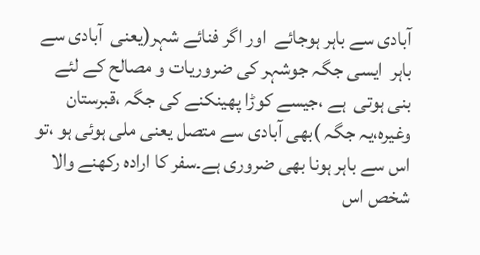آبادی سے باہر ہوجائے  اور اگر فنائے شہر(یعنی  آبادی سے باہر  ایسی جگہ جوشہر کی ضروریات و مصالح کے لئے بنی ہوتی  ہے ،جیسے کوڑا پھینکنے کی جگہ ،قبرستان وغیرہ،یہ جگہ )بھی آبادی سے متصل یعنی ملی ہوئی ہو ،تو اس سے باہر ہونا بھی ضروری ہے۔سفر کا ارادہ رکھنے والا شخص اس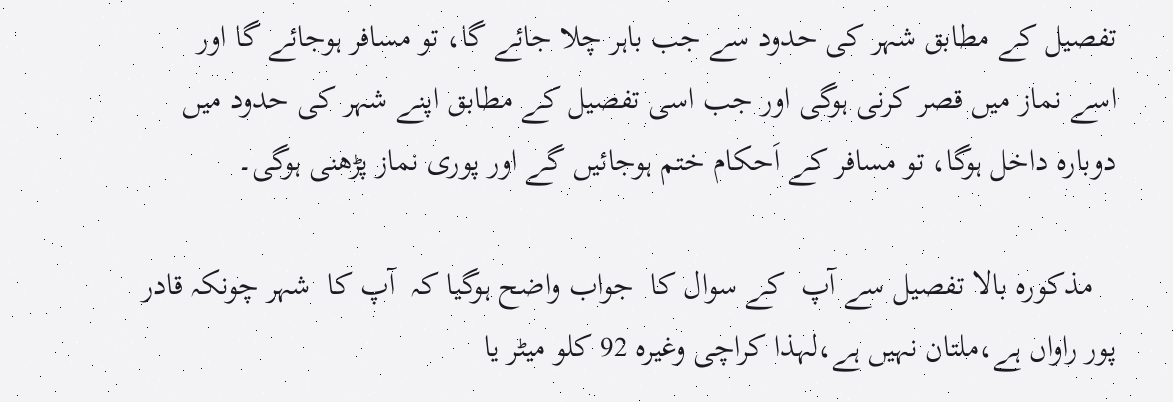تفصیل کے مطابق شہر کی حدود سے جب باہر چلا جائے گا، تو مسافر ہوجائے گا اور  اسے نماز میں قصر کرنی ہوگی اور جب اسی تفصیل کے مطابق اپنے شہر کی حدود میں  دوبارہ داخل ہوگا، تو مسافر کے اَحکام ختم ہوجائیں گے اور پوری نماز پڑھنی ہوگی۔

   مذکورہ بالا تفصیل سے آپ  کے سوال کا  جواب واضح ہوگیا کہ  آپ کا  شہر چونکہ قادر پور راواں ہے،ملتان نہیں ہے،لہذا کراچی وغیرہ 92 کلو میٹر یا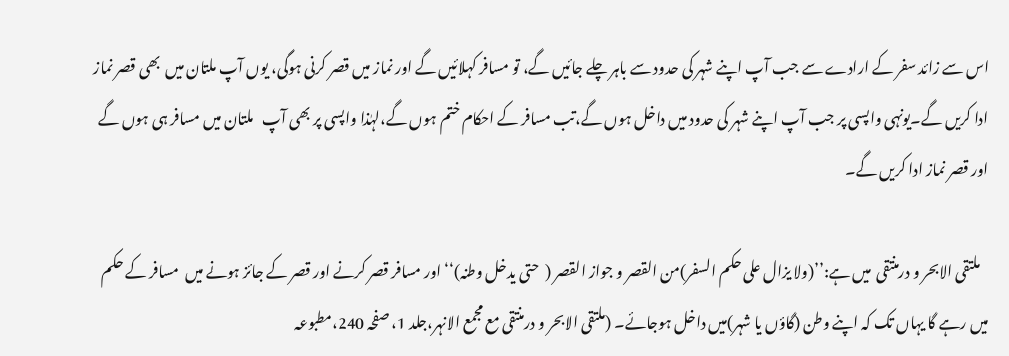اس سے زائد سفر کے ارادے سے جب آپ اپنے شہر کی حدود سے باہر چلے جائیں گے، تو مسافر کہلائیں گے اور نماز میں قصر کرنی ہوگی، یوں آپ ملتان میں  بھی قصر نماز ادا کریں گے۔یونہی واپسی پر جب آپ اپنے شہر کی حدود میں داخل ہوں گے،تب مسافر کے احکام ختم ہوں گے،لہٰذا واپسی پر بھی آپ   ملتان میں مسافر ہی ہوں گے اور قصر نماز ادا کریں گے۔

   ملتقی الابحر و درمنتقی  میں ہے:’’(ولا یزال علی حکم السفر)من القصر و جواز القصر (  حتی یدخل وطنہ)‘‘اور مسافر قصر کرنے اور قصر کے جائز ہونے میں  مسافر کے حکم میں رہے گا یہاں تک کہ اپنے وطن (گاؤں یا شہر)میں داخل ہوجائے۔ (ملتقی الابحر و درمنتقی مع مجمع الانہر،جلد 1، صفحہ 240،مطبوعہ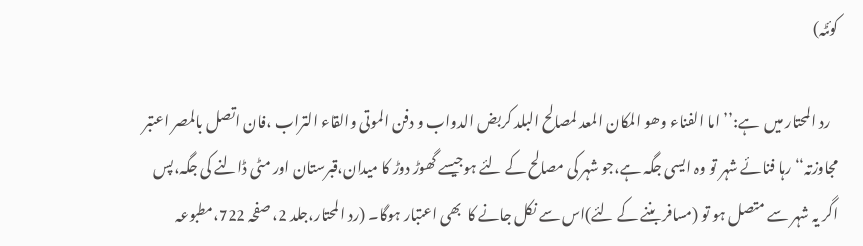کوئٹہ)

   رد المحتار میں  ہے:’’اما الفناء وھو المکان المعد لمصالح البلد کربض الدواب و دفن الموتی والقاء التراب ،فان اتصل بالمصر اعتبر مجاوزتہ‘‘رہا فنائے شہر تو وہ ایسی جگہ ہے،جو شہر کی مصالح کے لئے ہوجیسے گھوڑ دوڑ کا میدان،قبرستان اور مٹی ڈالنے کی جگہ،پس اگر یہ شہر سے متصل ہو تو (مسافر بننے کے لئے)اس سے نکل جانے کا  بھی اعتبار ہوگا۔ (رد المحتار،جلد 2، صفحہ 722،مطبوعہ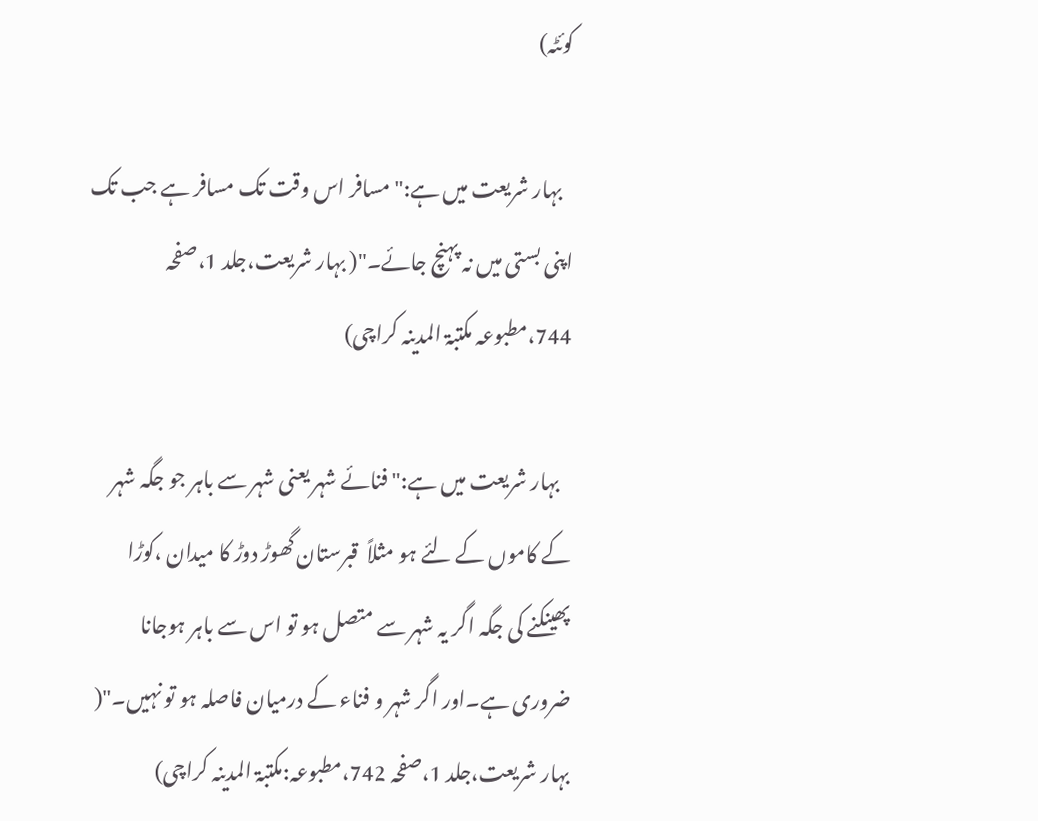کوئٹہ)

   بہار شریعت میں ہے:"مسافر اس وقت تک مسافر ہے جب تک اپنی بستی میں نہ پہنچ جائے۔"( بہار شریعت،جلد 1،صفحہ 744،مطبوعہ مکتبۃ المدینہ کراچی)

   بہار شریعت میں ہے:"فنائے شہر یعنی شہر سے باہر جو جگہ شہر کے کاموں کے لئے ہو مثلاً  قبرستان گھوڑ دوڑ کا میدان ،کوڑا پھینکنے کی جگہ اگر یہ شہر سے متصل ہو تو اس سے باہر ہوجانا ضروری ہے۔اور اگر شہر و فناء کے درمیان فاصلہ ہو تو نہیں۔"( بہار شریعت،جلد 1،صفحہ 742،مطبوعہ:مکتبۃ المدینہ کراچی)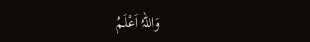وَاللہُ اَعْلَمُ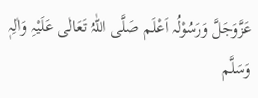عَزَّوَجَلَّ وَرَسُوْلُہ اَعْلَم صَلَّی اللّٰہُ تَعَالٰی عَلَیْہِ وَاٰلِہٖ وَسَلَّم